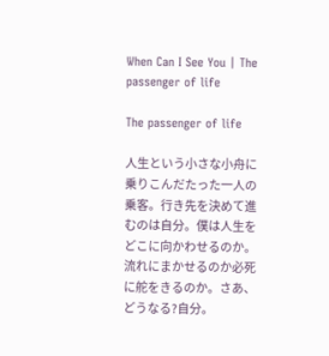When Can I See You | The passenger of life

The passenger of life

人生という小さな小舟に乗りこんだたった一人の乗客。行き先を決めて進むのは自分。僕は人生をどこに向かわせるのか。流れにまかせるのか必死に舵をきるのか。さあ、どうなる?自分。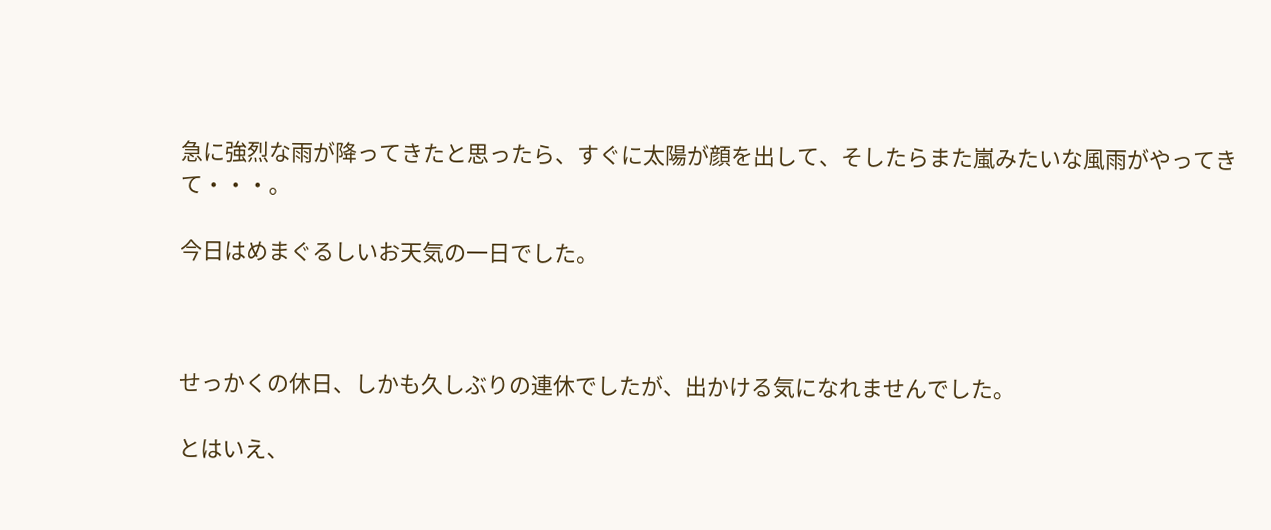急に強烈な雨が降ってきたと思ったら、すぐに太陽が顔を出して、そしたらまた嵐みたいな風雨がやってきて・・・。

今日はめまぐるしいお天気の一日でした。



せっかくの休日、しかも久しぶりの連休でしたが、出かける気になれませんでした。

とはいえ、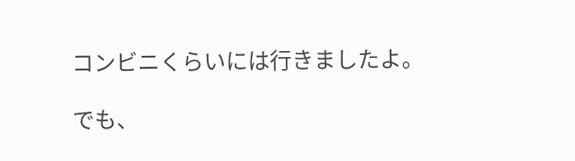コンビニくらいには行きましたよ。

でも、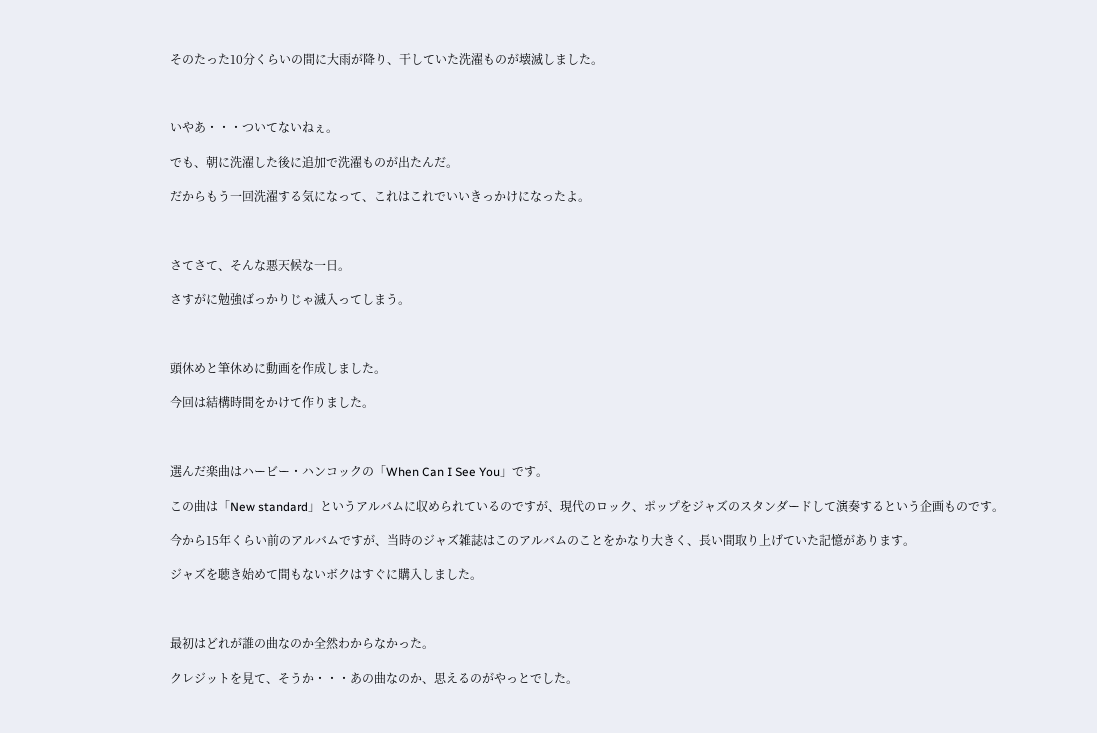そのたった10分くらいの間に大雨が降り、干していた洗濯ものが壊滅しました。



いやあ・・・ついてないねぇ。

でも、朝に洗濯した後に追加で洗濯ものが出たんだ。

だからもう一回洗濯する気になって、これはこれでいいきっかけになったよ。



さてさて、そんな悪天候な一日。

さすがに勉強ばっかりじゃ滅入ってしまう。



頭休めと筆休めに動画を作成しました。

今回は結構時間をかけて作りました。



選んだ楽曲はハービー・ハンコックの「When Can I See You」です。

この曲は「New standard」というアルバムに収められているのですが、現代のロック、ポップをジャズのスタンダードして演奏するという企画ものです。

今から15年くらい前のアルバムですが、当時のジャズ雑誌はこのアルバムのことをかなり大きく、長い間取り上げていた記憶があります。

ジャズを聴き始めて間もないボクはすぐに購入しました。



最初はどれが誰の曲なのか全然わからなかった。

クレジットを見て、そうか・・・あの曲なのか、思えるのがやっとでした。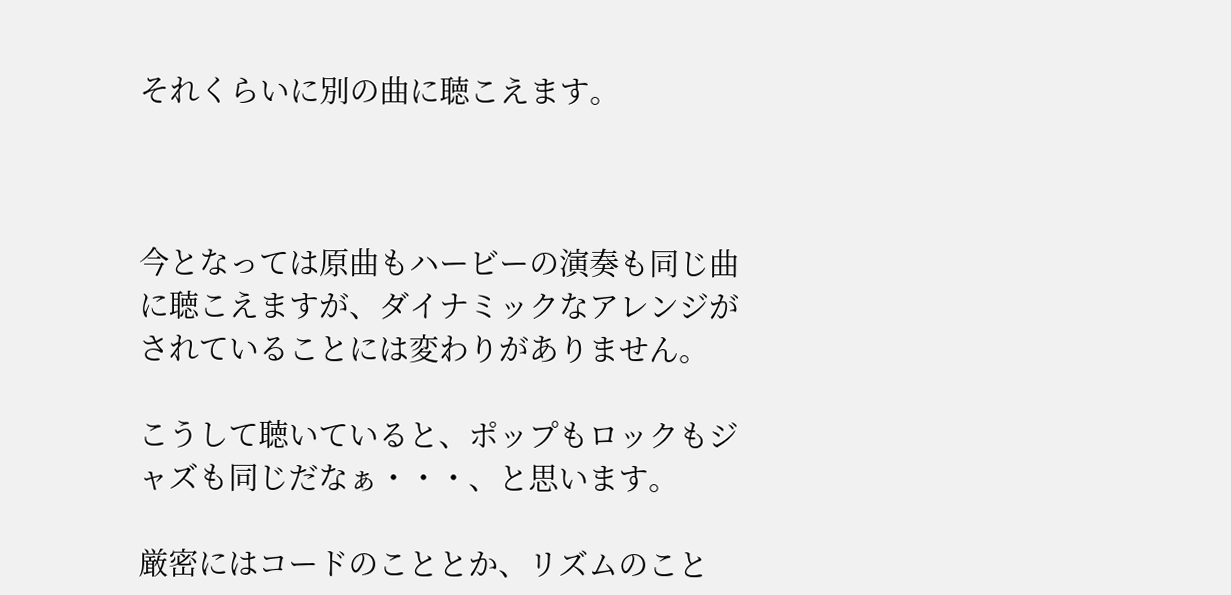それくらいに別の曲に聴こえます。



今となっては原曲もハービーの演奏も同じ曲に聴こえますが、ダイナミックなアレンジがされていることには変わりがありません。

こうして聴いていると、ポップもロックもジャズも同じだなぁ・・・、と思います。

厳密にはコードのこととか、リズムのこと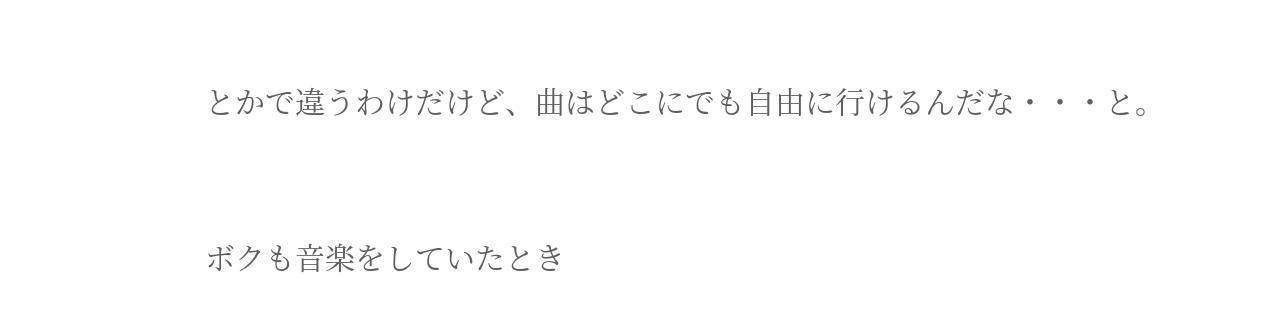とかで違うわけだけど、曲はどこにでも自由に行けるんだな・・・と。



ボクも音楽をしていたとき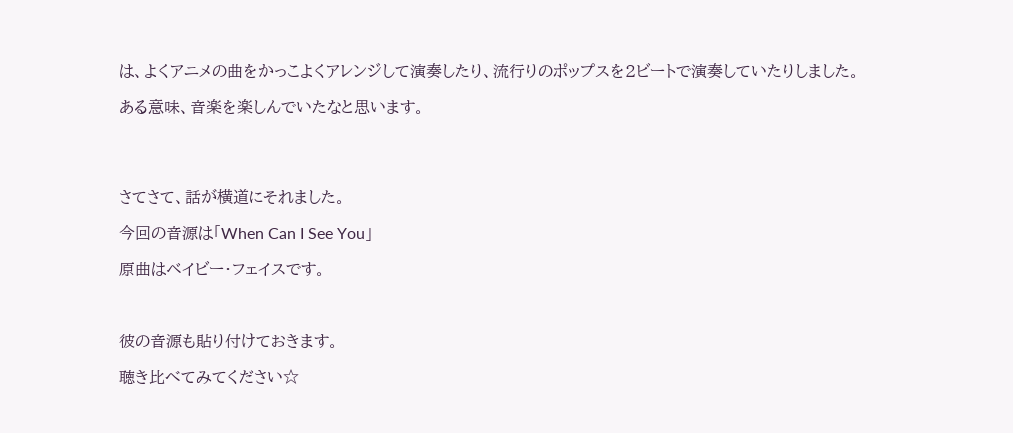は、よくアニメの曲をかっこよくアレンジして演奏したり、流行りのポップスを2ビートで演奏していたりしました。

ある意味、音楽を楽しんでいたなと思います。




さてさて、話が横道にそれました。

今回の音源は「When Can I See You」

原曲はベイビー・フェイスです。



彼の音源も貼り付けておきます。

聴き比べてみてください☆